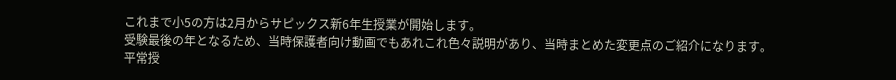これまで小5の方は2月からサピックス新6年生授業が開始します。
受験最後の年となるため、当時保護者向け動画でもあれこれ色々説明があり、当時まとめた変更点のご紹介になります。
平常授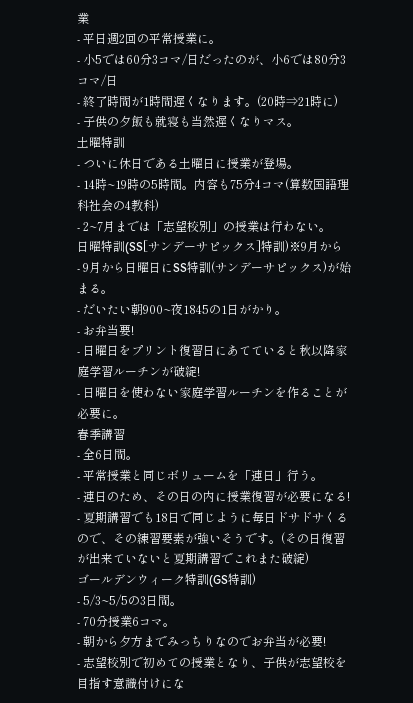業
- 平日週2回の平常授業に。
- 小5では60分3コマ/日だったのが、小6では80分3コマ/日
- 終了時間が1時間遅くなります。(20時⇒21時に)
- 子供の夕飯も就寝も当然遅くなりマス。
土曜特訓
- ついに休日である土曜日に授業が登場。
- 14時~19時の5時間。内容も75分4コマ(算数国語理科社会の4教科)
- 2~7月までは「志望校別」の授業は行わない。
日曜特訓(SS[サンデーサピックス]特訓)※9月から
- 9月から日曜日にSS特訓(サンデーサピックス)が始まる。
- だいたい朝900~夜1845の1日がかり。
- お弁当要!
- 日曜日をプリント復習日にあてていると秋以降家庭学習ルーチンが破綻!
- 日曜日を使わない家庭学習ルーチンを作ることが必要に。
春季講習
- 全6日間。
- 平常授業と同じボリュームを「連日」行う。
- 連日のため、その日の内に授業復習が必要になる!
- 夏期講習でも18日で同じように毎日ドサドサくるので、その練習要素が強いそうです。(その日復習が出来ていないと夏期講習でこれまた破綻)
ゴールデンウィーク特訓(GS特訓)
- 5/3~5/5の3日間。
- 70分授業6コマ。
- 朝から夕方までみっちりなのでお弁当が必要!
- 志望校別で初めての授業となり、子供が志望校を目指す意識付けにな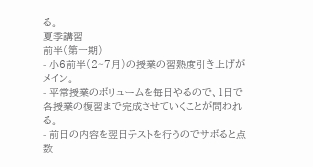る。
夏季講習
前半(第一期)
- 小6前半(2~7月)の授業の習熟度引き上げがメイン。
- 平常授業のボリュームを毎日やるので、1日で各授業の復習まで完成させていくことが問われる。
- 前日の内容を翌日テストを行うのでサボると点数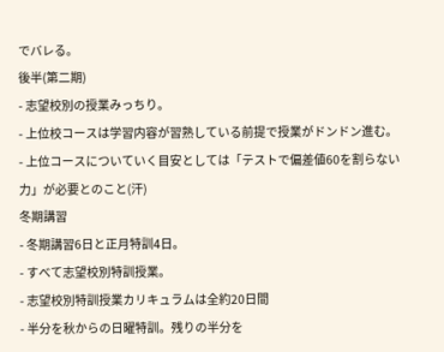でバレる。
後半(第二期)
- 志望校別の授業みっちり。
- 上位校コースは学習内容が習熟している前提で授業がドンドン進む。
- 上位コースについていく目安としては「テストで偏差値60を割らない力」が必要とのこと(汗)
冬期講習
- 冬期講習6日と正月特訓4日。
- すべて志望校別特訓授業。
- 志望校別特訓授業カリキュラムは全約20日間
- 半分を秋からの日曜特訓。残りの半分を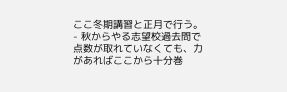ここ冬期講習と正月で行う。
- 秋からやる志望校過去問で点数が取れていなくても、力があればここから十分巻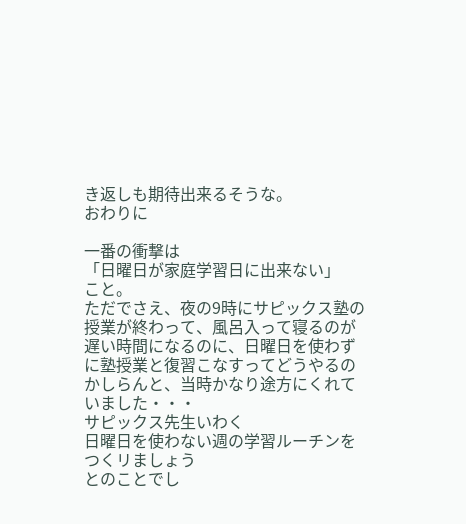き返しも期待出来るそうな。
おわりに

一番の衝撃は
「日曜日が家庭学習日に出来ない」
こと。
ただでさえ、夜の9時にサピックス塾の授業が終わって、風呂入って寝るのが遅い時間になるのに、日曜日を使わずに塾授業と復習こなすってどうやるのかしらんと、当時かなり途方にくれていました・・・
サピックス先生いわく
日曜日を使わない週の学習ルーチンをつくリましょう
とのことでし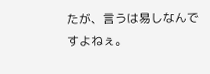たが、言うは易しなんですよねぇ。